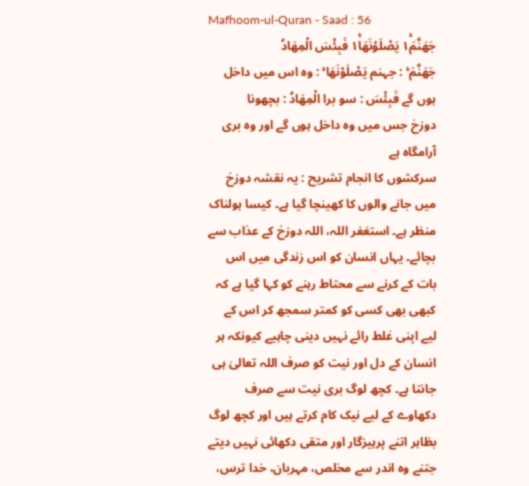Mafhoom-ul-Quran - Saad : 56
جَهَنَّمَ١ۚ یَصْلَوْنَهَا١ۚ فَبِئْسَ الْمِهَادُ
جَهَنَّمَ ۚ : جہنم يَصْلَوْنَهَا ۚ : وہ اس میں داخل ہوں گے فَبِئْسَ : سو برا الْمِهَادُ : بچھونا
دوزخ جس میں وہ داخل ہوں گے اور وہ بری آرامگاہ ہے
سرکشوں کا انجام تشریح : یہ نقشہ دوزخ میں جانے والوں کا کھینچا گیا ہے۔ کیسا ہولناک منظر ہے۔ استغفر اللہ، اللہ دوزخ کے عذاب سے بچائے۔ یہاں انسان کو اس زندگی میں اس بات کے کرنے سے محتاط رہنے کو کہا گیا ہے کہ کبھی بھی کسی کو کمتر سمجھ کر اس کے لیے اپنی غلط رائے نہیں دینی چاہیے کیونکہ ہر انسان کے دل اور نیت کو صرف اللہ تعالیٰ ہی جانتا ہے۔ کچھ لوگ بری نیت سے صرف دکھاوے کے لیے نیک کام کرتے ہیں اور کچھ لوگ بظاہر اتنے پرہیزگار اور متقی دکھائی نہیں دیتے جتنے وہ اندر سے مخلص، مہربان، خدا ترس،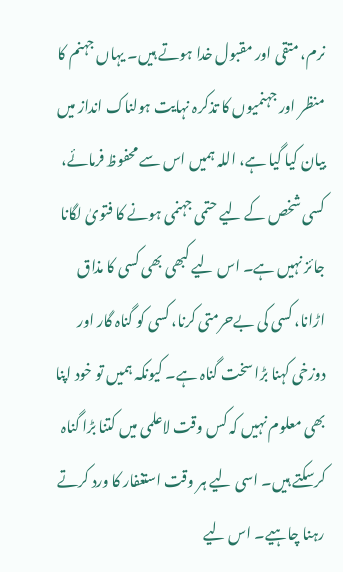نرم، متقی اور مقبول خدا ہوتے ہیں۔ یہاں جہنم کا منظر اور جہنمیوں کا تذکرہ نہایت ہولناک انداز میں بیان کیا گیا ہے، اللہ ہمیں اس سے محفوظ فرمائے، کسی شخص کے لیے حتمی جہنمی ہونے کا فتویٰ لگانا جائز نہیں ہے۔ اس لیے کبھی بھی کسی کا مذاق اڑانا، کسی کی بےحرمتی کرنا، کسی کو گناہ گار اور دوزخی کہنا بڑا سخت گناہ ہے۔ کیونکہ ہمیں تو خود اپنا بھی معلوم نہیں کہ کس وقت لاعلمی میں کتنا بڑا گناہ کرسکتے ہیں۔ اسی لیے ہر وقت استغفار کا ورد کرتے رہنا چاہیے۔ اس لیے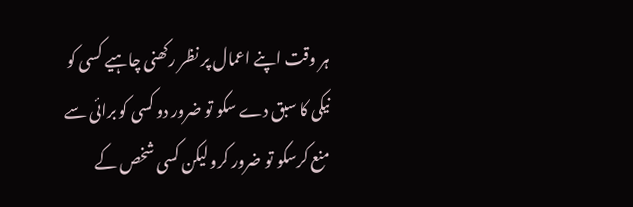ہر وقت اپنے اعمال پر نظر رکھنی چاہیے کسی کو نیکی کا سبق دے سکو تو ضرور دو کسی کو برائی سے منع کرسکو تو ضرور کرو لیکن کسی شخص کے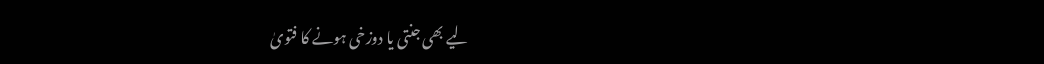لیے بھی جنتی یا دوزخی ہونے کا فتویٰ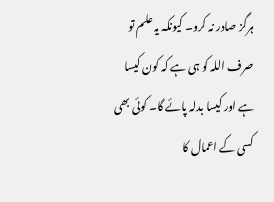ہرگز صادر نہ کرو۔ کیونکہ یہ علم تو صرف اللہ کو ہی ہے کہ کون کیسا ہے اور کیسا بدلہ پائے گا۔ کوئی بھی کسی کے اعمال کا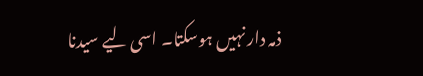ذمہ دار نہیں ہوسکتا۔ اسی لیے سیدنا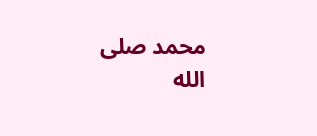محمد صلى الله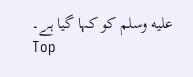عليه وسلم کو کہا گیا ہے۔
Top